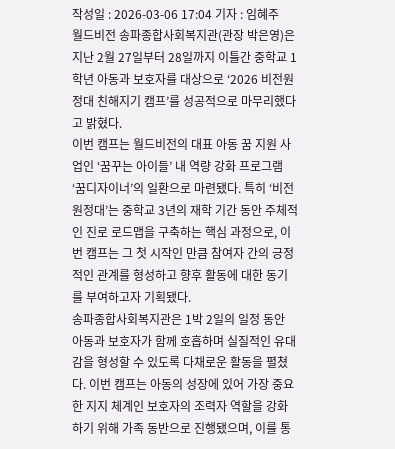작성일 : 2026-03-06 17:04 기자 : 임혜주
월드비전 송파종합사회복지관(관장 박은영)은 지난 2월 27일부터 28일까지 이틀간 중학교 1학년 아동과 보호자를 대상으로 ‘2026 비전원정대 친해지기 캠프’를 성공적으로 마무리했다고 밝혔다.
이번 캠프는 월드비전의 대표 아동 꿈 지원 사업인 ‘꿈꾸는 아이들’ 내 역량 강화 프로그램 ‘꿈디자이너’의 일환으로 마련됐다. 특히 ‘비전원정대’는 중학교 3년의 재학 기간 동안 주체적인 진로 로드맵을 구축하는 핵심 과정으로, 이번 캠프는 그 첫 시작인 만큼 참여자 간의 긍정적인 관계를 형성하고 향후 활동에 대한 동기를 부여하고자 기획됐다.
송파종합사회복지관은 1박 2일의 일정 동안 아동과 보호자가 함께 호흡하며 실질적인 유대감을 형성할 수 있도록 다채로운 활동을 펼쳤다. 이번 캠프는 아동의 성장에 있어 가장 중요한 지지 체계인 보호자의 조력자 역할을 강화하기 위해 가족 동반으로 진행됐으며, 이를 통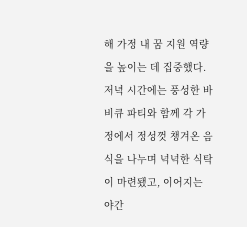해 가정 내 꿈 지원 역량을 높이는 데 집중했다. 저녁 시간에는 풍성한 바비큐 파티와 함께 각 가정에서 정성껏 챙겨온 음식을 나누며 넉넉한 식탁이 마련됐고, 이어지는 야간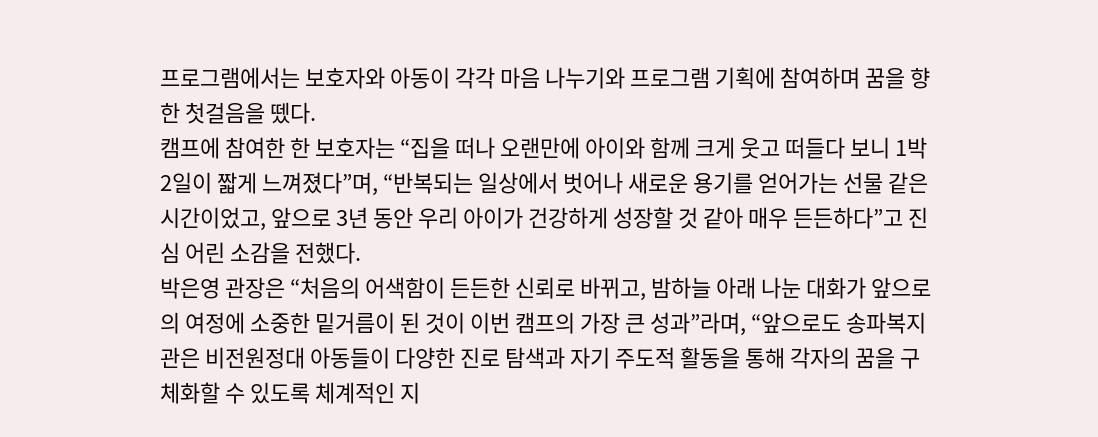프로그램에서는 보호자와 아동이 각각 마음 나누기와 프로그램 기획에 참여하며 꿈을 향한 첫걸음을 뗐다.
캠프에 참여한 한 보호자는 “집을 떠나 오랜만에 아이와 함께 크게 웃고 떠들다 보니 1박 2일이 짧게 느껴졌다”며, “반복되는 일상에서 벗어나 새로운 용기를 얻어가는 선물 같은 시간이었고, 앞으로 3년 동안 우리 아이가 건강하게 성장할 것 같아 매우 든든하다”고 진심 어린 소감을 전했다.
박은영 관장은 “처음의 어색함이 든든한 신뢰로 바뀌고, 밤하늘 아래 나눈 대화가 앞으로의 여정에 소중한 밑거름이 된 것이 이번 캠프의 가장 큰 성과”라며, “앞으로도 송파복지관은 비전원정대 아동들이 다양한 진로 탐색과 자기 주도적 활동을 통해 각자의 꿈을 구체화할 수 있도록 체계적인 지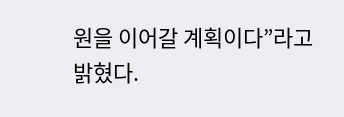원을 이어갈 계획이다”라고 밝혔다.